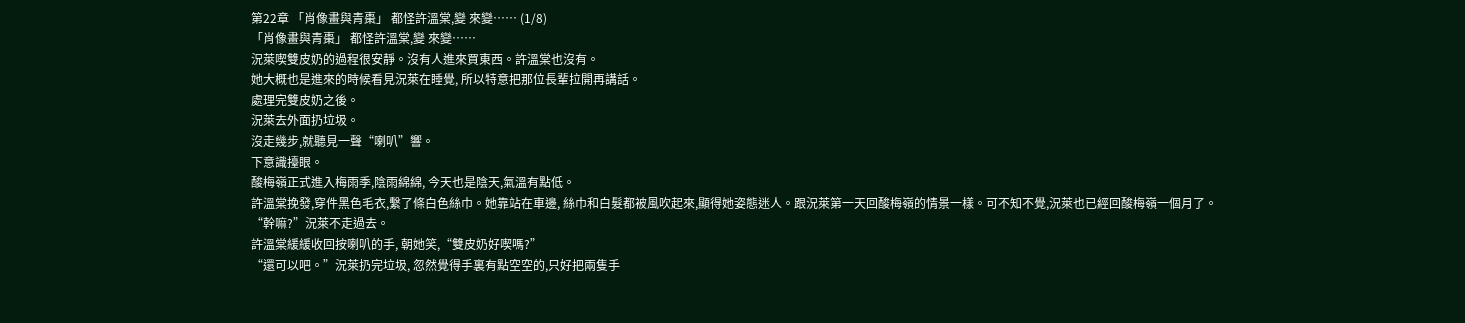第22章 「肖像畫與青棗」 都怪許溫棠,變 來變…… (1/8)
「肖像畫與青棗」 都怪許溫棠,變 來變……
況萊喫雙皮奶的過程很安靜。沒有人進來買東西。許溫棠也沒有。
她大概也是進來的時候看見況萊在睡覺, 所以特意把那位長輩拉開再講話。
處理完雙皮奶之後。
況萊去外面扔垃圾。
沒走幾步,就聽見一聲“喇叭”響。
下意識擡眼。
酸梅嶺正式進入梅雨季,陰雨綿綿, 今天也是陰天,氣溫有點低。
許溫棠挽發,穿件黑色毛衣,繫了條白色絲巾。她靠站在車邊, 絲巾和白髮都被風吹起來,顯得她姿態迷人。跟況萊第一天回酸梅嶺的情景一樣。可不知不覺,況萊也已經回酸梅嶺一個月了。
“幹嘛?”況萊不走過去。
許溫棠緩緩收回按喇叭的手, 朝她笑,“雙皮奶好喫嗎?”
“還可以吧。”況萊扔完垃圾, 忽然覺得手裏有點空空的,只好把兩隻手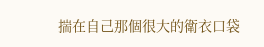揣在自己那個很大的衛衣口袋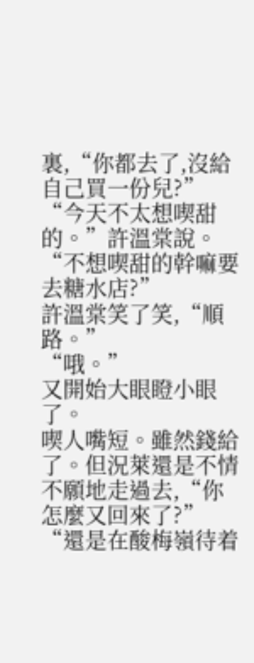裏,“你都去了,沒給自己買一份兒?”
“今天不太想喫甜的。”許溫棠說。
“不想喫甜的幹嘛要去糖水店?”
許溫棠笑了笑,“順路。”
“哦。”
又開始大眼瞪小眼了。
喫人嘴短。雖然錢給了。但況萊還是不情不願地走過去,“你怎麼又回來了?”
“還是在酸梅嶺待着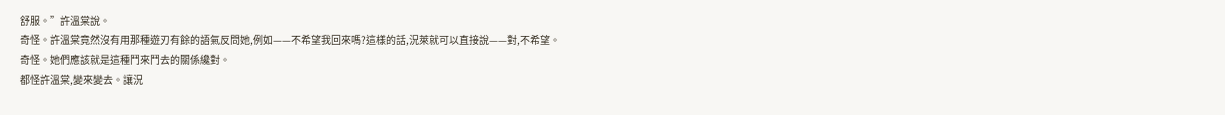舒服。”許溫棠說。
奇怪。許溫棠竟然沒有用那種遊刃有餘的語氣反問她,例如——不希望我回來嗎?這樣的話,況萊就可以直接說——對,不希望。
奇怪。她們應該就是這種鬥來鬥去的關係纔對。
都怪許溫棠,變來變去。讓況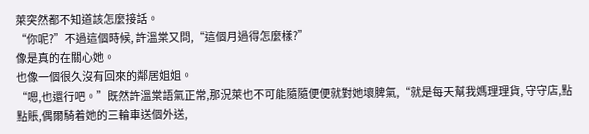萊突然都不知道該怎麼接話。
“你呢?”不過這個時候, 許溫棠又問,“這個月過得怎麼樣?”
像是真的在關心她。
也像一個很久沒有回來的鄰居姐姐。
“嗯,也還行吧。”既然許溫棠語氣正常,那況萊也不可能隨隨便便就對她壞脾氣,“就是每天幫我媽理理貨, 守守店,點點賬,偶爾騎着她的三輪車送個外送,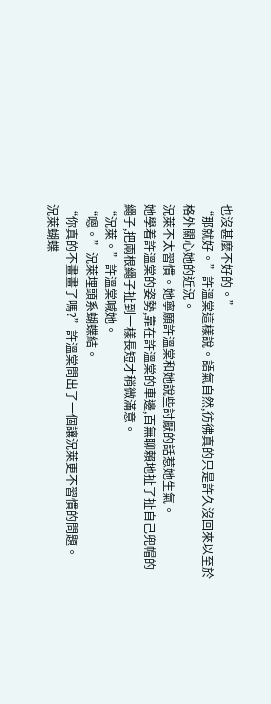也沒甚麼不好的。”
“那就好。”許溫棠這樣說。語氣自然,彷彿真的只是許久沒回來以至於格外關心她的近況。
況萊不太習慣。她寧願許溫棠和她說些討厭的話惹她生氣。
她學着許溫棠的姿勢,靠在許溫棠的車邊,百無聊賴地扯了扯自己兜帽的繩子,把兩根繩子扯到一樣長短才稍微滿意。
“況萊。”許溫棠喊她。
“嗯。”況萊埋頭系蝴蝶結。
“你真的不畫畫了嗎?”許溫棠問出了一個讓況萊更不習慣的問題。
況萊蝴蝶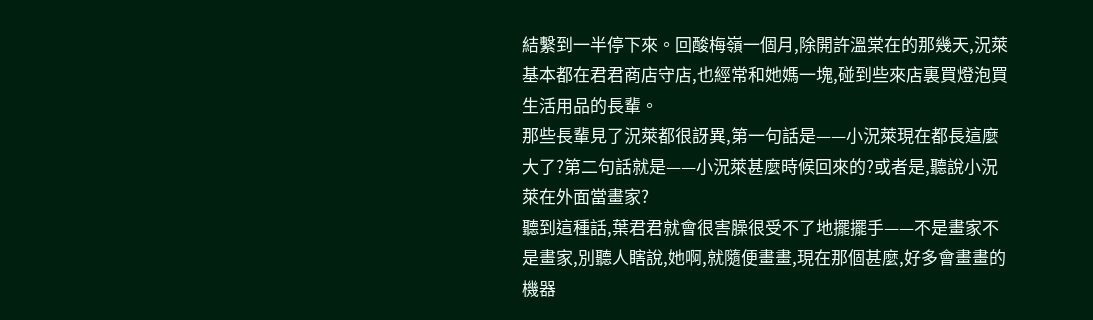結繫到一半停下來。回酸梅嶺一個月,除開許溫棠在的那幾天,況萊基本都在君君商店守店,也經常和她媽一塊,碰到些來店裏買燈泡買生活用品的長輩。
那些長輩見了況萊都很訝異,第一句話是——小況萊現在都長這麼大了?第二句話就是——小況萊甚麼時候回來的?或者是,聽說小況萊在外面當畫家?
聽到這種話,葉君君就會很害臊很受不了地擺擺手——不是畫家不是畫家,別聽人瞎說,她啊,就隨便畫畫,現在那個甚麼,好多會畫畫的機器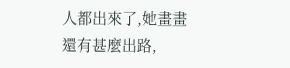人都出來了,她畫畫還有甚麼出路,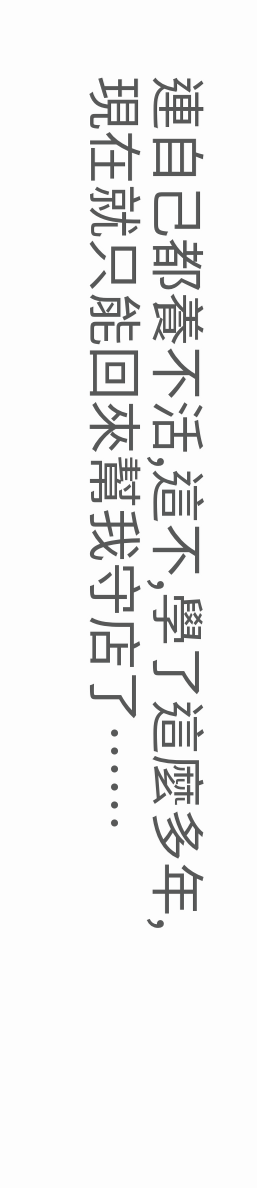連自己都養不活,這不,學了這麼多年,現在就只能回來幫我守店了……